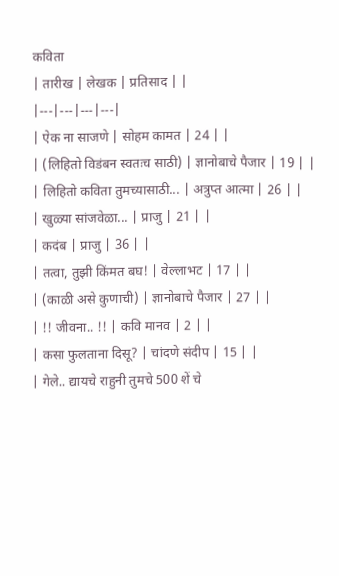कविता
| तारीख | लेखक | प्रतिसाद | |
|---|---|---|---|
| ऐक ना साजणे | सोहम कामत | 24 | |
| (लिहितो विडंबन स्वतःच साठी) | ज्ञानोबाचे पैजार | 19 | |
| लिहितो कविता तुमच्यासाठी... | अत्रुप्त आत्मा | 26 | |
| खुळ्या सांजवेळा... | प्राजु | 21 | |
| कदंब | प्राजु | 36 | |
| तत्वा, तुझी किंमत बघ! | वेल्लाभट | 17 | |
| (काळी असे कुणाची) | ज्ञानोबाचे पैजार | 27 | |
| !! जीवना.. !! | कवि मानव | 2 | |
| कसा फुलताना दिसू? | चांदणे संदीप | 15 | |
| गेले.. द्यायचे राहुनी तुमचे 500 शें चे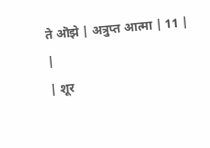ते ऒझे | अत्रुप्त आत्मा | 11 | |
| शूर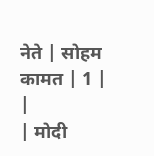नेते | सोहम कामत | 1 | |
| मोदी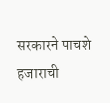सरकारने पाचशे हजाराची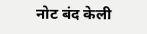नोट बंद केली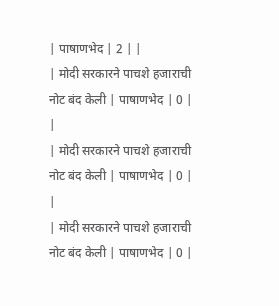| पाषाणभेद | 2 | |
| मोदी सरकारने पाचशे हजाराची नोट बंद केली | पाषाणभेद | 0 | |
| मोदी सरकारने पाचशे हजाराची नोट बंद केली | पाषाणभेद | 0 | |
| मोदी सरकारने पाचशे हजाराची नोट बंद केली | पाषाणभेद | 0 |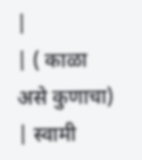|
| ( काळा असे कुणाचा) | स्वामी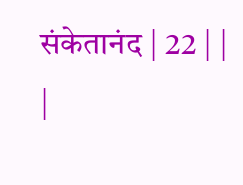संकेतानंद | 22 | |
|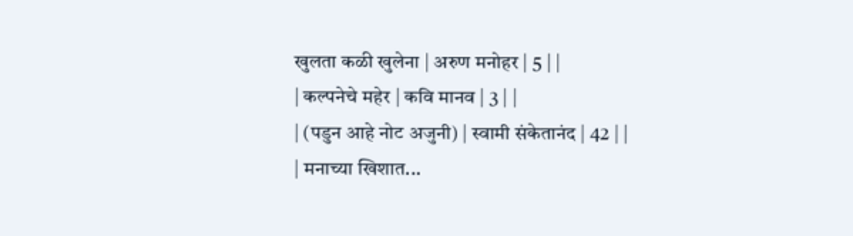खुलता कळी खुलेना | अरुण मनोहर | 5 | |
| कल्पनेचे महेर | कवि मानव | 3 | |
| (पडुन आहे नोट अजुनी) | स्वामी संकेतानंद | 42 | |
| मनाच्या खिशात...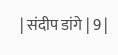| संदीप डांगे | 9 |